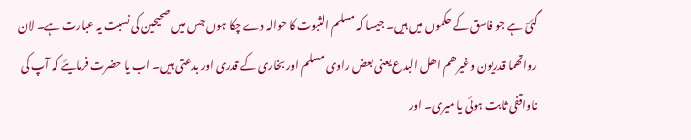گئیؔ ہے جو فاسق کے حکموں میں ہیں۔ جیسا کہ مسلم الثبوت کا حوالہ دے چکا ہوں جس میں صحیحین کی نسبت یہ عبارت ہے۔ لان رواتھما قدریون وغیرھم اھل البدع یعنی بعض راوی مسلم اور بخاری کے قدری اور بدعتی ہیں۔ اب یا حضرت فرمایئے کہ آپ کی ناواقفی ثابت ہوئی یا میری۔ اور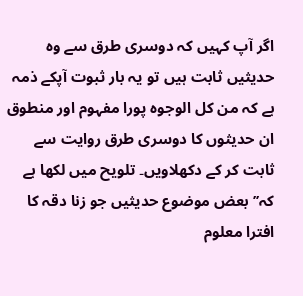اگر آپ کہیں کہ دوسری طرق سے وہ حدیثیں ثابت ہیں تو یہ بار ثبوت آپکے ذمہ ہے کہ من کل الوجوہ پورا مفہوم اور منطوق ان حدیثوں کا دوسری طرق روایت سے ثابت کر کے دکھلاویں۔ تلویح میں لکھا ہے کہ’’ بعض موضوع حدیثیں جو زنا دقہ کا افترا معلوم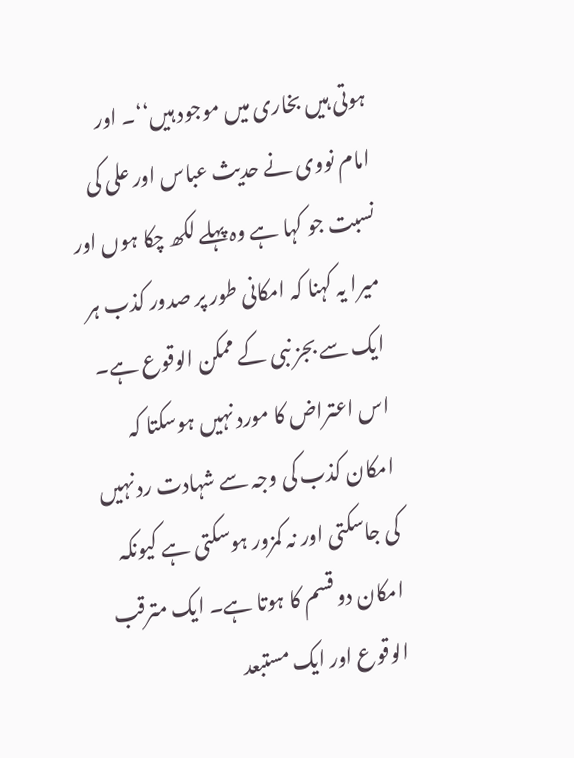ہوتی ہیں بخاری میں موجود ہیں‘‘۔ اور امام نووی نے حدیث عباس اور علی کی نسبت جو کہا ہے وہ پہلے لکھ چکا ہوں اور میرا یہ کہنا کہ امکانی طور پر صدور کذب ہر ایک سے بجز نبی کے ممکن الوقوع ہے۔ اس اعتراض کا مورد نہیں ہوسکتا کہ امکان کذب کی وجہ سے شہادت رد نہیں کی جاسکتی اور نہ کمزور ہوسکتی ہے کیونکہ امکان دو قسم کا ہوتا ہے۔ ایک مترقب الوقوع اور ایک مستبعد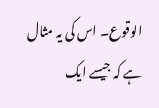الوقوع۔ اس کی یہ مثال ہے کہ جیسے ایک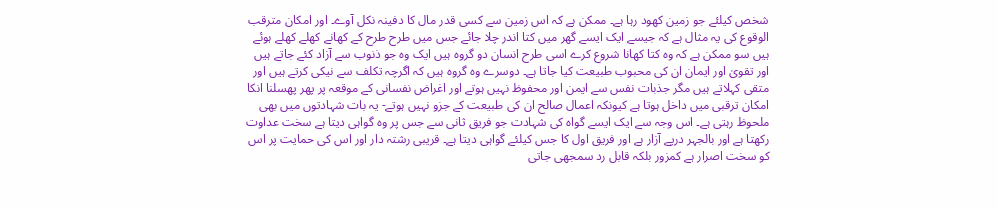شخص کیلئے جو زمین کھود رہا ہے۔ ممکن ہے کہ اس زمین سے کسی قدر مال کا دفینہ نکل آوے۔ اور امکان مترقب الوقوع کی یہ مثال ہے کہ جیسے ایک ایسے گھر میں کتا اندر چلا جائے جس میں طرح طرح کے کھانے کھلے کھلے ہوئے ہیں سو ممکن ہے کہ وہ کتا کھانا شروع کرے اسی طرح انسان دو گروہ ہیں ایک وہ جو ذنوب سے آزاد کئے جاتے ہیں اور تقویٰ اور ایمان ان کی محبوب طبیعت کیا جاتا ہے۔ دوسرے وہ گروہ ہیں کہ اگرچہ تکلف سے نیکی کرتے ہیں اور متقی کہلاتے ہیں مگر جذبات نفس سے ایمن اور محفوظ نہیں ہوتے اور اغراض نفسانی کے موقعہ پر پھر پھسلنا انکا امکان ترقبی میں داخل ہوتا ہے کیونکہ اعمال صالح ان کی طبیعت کے جزو نہیں ہوتے- یہ بات شہادتوں میں بھی ملحوظ رہتی ہے۔ اس وجہ سے ایک ایسے گواہ کی شہادت جو فریق ثانی سے جس پر وہ گواہی دیتا ہے سخت عداوت رکھتا ہے اور بالجہر درپے آزار ہے اور فریق اول کا جس کیلئے گواہی دیتا ہے۔ قریبی رشتہ دار اور اس کی حمایت پر اس کو سخت اصرار ہے کمزور بلکہ قابل رد سمجھی جاتی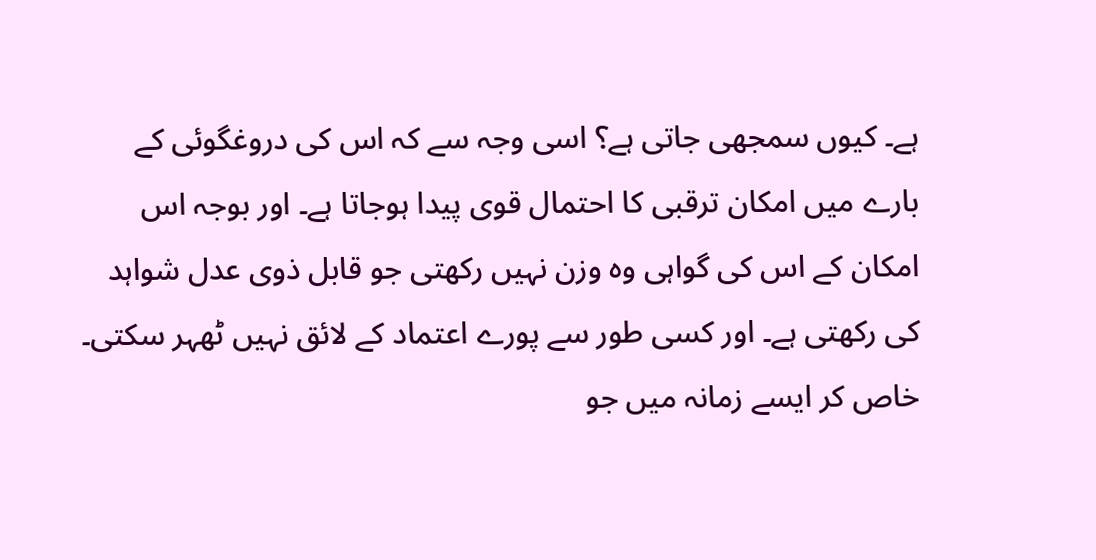ہے۔ کیوں سمجھی جاتی ہے؟ اسی وجہ سے کہ اس کی دروغگوئی کے بارے میں امکان ترقبی کا احتمال قوی پیدا ہوجاتا ہے۔ اور بوجہ اس امکان کے اس کی گواہی وہ وزن نہیں رکھتی جو قابل ذوی عدل شواہد کی رکھتی ہے۔ اور کسی طور سے پورے اعتماد کے لائق نہیں ٹھہر سکتی۔ خاص کر ایسے زمانہ میں جو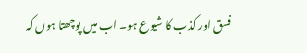فسق اور کذب کا شیوع ہو۔ اب میں پوچھتا ہوں کہ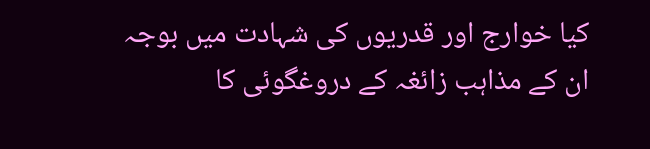کیا خوارج اور قدریوں کی شہادت میں بوجہ ان کے مذاہب زائغہ کے دروغگوئی کا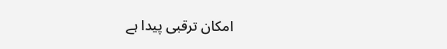امکان ترقبی پیدا ہے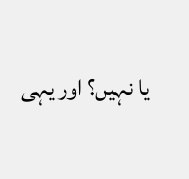یا نہیں؟ اور یہی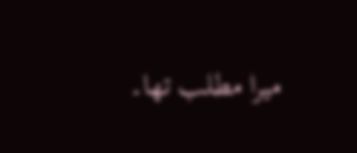میرا مطلب تھا۔